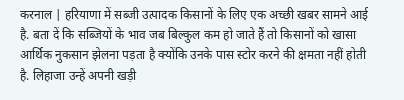करनाल | हरियाणा में सब्जी उत्पादक किसानों के लिए एक अच्छी खबर सामने आई है. बता दें कि सब्जियों के भाव जब बिल्कुल कम हो जाते हैं तो किसानों को खासा आर्थिक नुकसान झेलना पड़ता है क्योंकि उनके पास स्टोर करने की क्षमता नहीं होती है. लिहाजा उन्हें अपनी खड़ी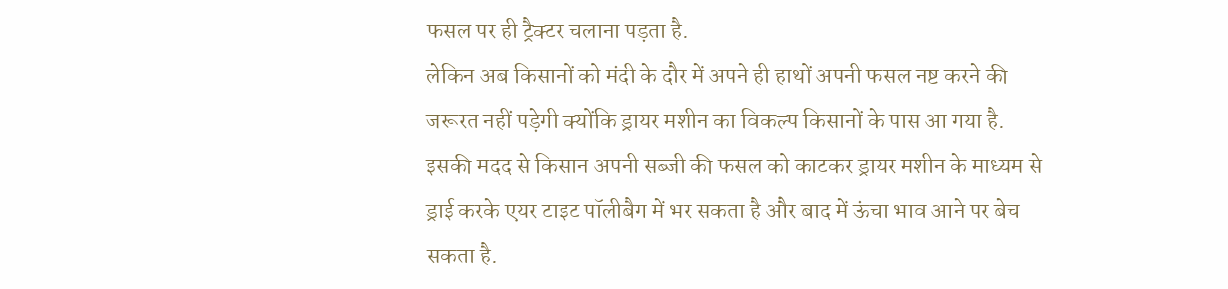फसल पर ही ट्रैक्टर चलाना पड़ता है.
लेकिन अब किसानों को मंदी के दौर में अपने ही हाथों अपनी फसल नष्ट करने की जरूरत नहीं पड़ेगी क्योंकि ड्रायर मशीन का विकल्प किसानों के पास आ गया है. इसकी मदद से किसान अपनी सब्जी की फसल को काटकर ड्रायर मशीन के माध्यम से ड्राई करके एयर टाइट पॉलीबैग में भर सकता है और बाद में ऊंचा भाव आने पर बेच सकता है.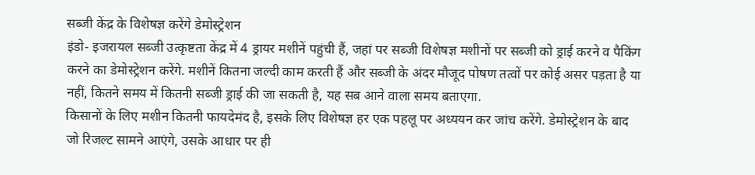सब्जी केंद्र के विशेषज्ञ करेंगे डेमोस्ट्रेशन
इंडो- इजरायल सब्जी उत्कृष्टता केंद्र में 4 ड्रायर मशीनें पहुंची हैं, जहां पर सब्जी विशेषज्ञ मशीनों पर सब्जी को ड्राई करने व पैकिंग करने का डेमोस्ट्रेशन करेंगे. मशीनें कितना जल्दी काम करती हैं और सब्जी के अंदर मौजूद पोषण तत्वों पर कोई असर पड़ता है या नहीं, कितने समय में कितनी सब्जी ड्राई की जा सकती है, यह सब आने वाला समय बताएगा.
किसानों के लिए मशीन कितनी फायदेमंद है, इसके लिए विशेषज्ञ हर एक पहलू पर अध्ययन कर जांच करेंगे. डेमोस्ट्रेशन के बाद जो रिजल्ट सामने आएंगे, उसके आधार पर ही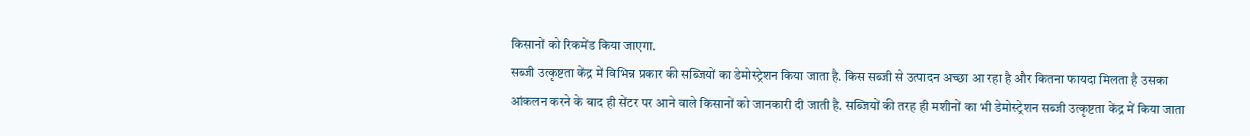किसानों को रिकमेंड किया जाएगा.
सब्जी उत्कृष्टता केंद्र में विभिन्न प्रकार की सब्जियों का डेमोस्ट्रेशन किया जाता है. किस सब्जी से उत्पादन अच्छा आ रहा है और कितना फायदा मिलता है उसका आंकलन करने के बाद ही सेंटर पर आने वाले किसानों को जानकारी दी जाती है. सब्जियों की तरह ही मशीनों का भी डेमोस्ट्रेशन सब्जी उत्कृष्टता केंद्र में किया जाता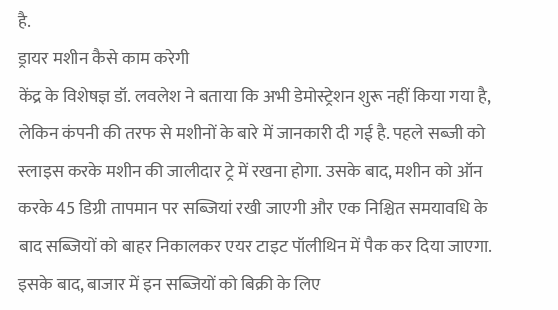है.
ड्रायर मशीन कैसे काम करेगी
केंद्र के विशेषज्ञ डॉ. लवलेश ने बताया कि अभी डेमोस्ट्रेशन शुरू नहीं किया गया है, लेकिन कंपनी की तरफ से मशीनों के बारे में जानकारी दी गई है. पहले सब्जी को स्लाइस करके मशीन की जालीदार ट्रे में रखना होगा. उसके बाद, मशीन को ऑन करके 45 डिग्री तापमान पर सब्जियां रखी जाएगी और एक निश्चित समयावधि के बाद सब्जियों को बाहर निकालकर एयर टाइट पॉलीथिन में पैक कर दिया जाएगा.
इसके बाद, बाजार में इन सब्जियों को बिक्री के लिए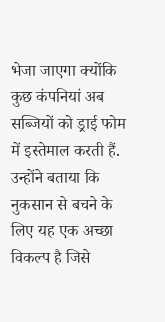भेजा जाएगा क्योंकि कुछ कंपनियां अब सब्जियों को ड्राई फोम में इस्तेमाल करती हैं. उन्होंने बताया कि नुकसान से बचने के लिए यह एक अच्छा विकल्प है जिसे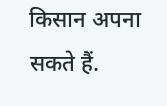किसान अपना सकते हैं.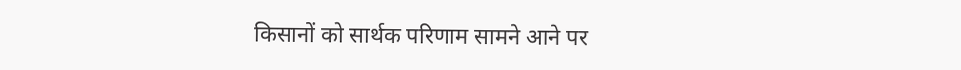किसानों को सार्थक परिणाम सामने आने पर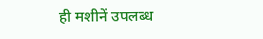ही मशीनें उपलब्ध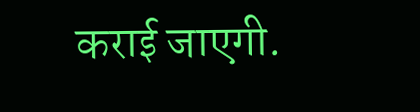कराई जाएगी.